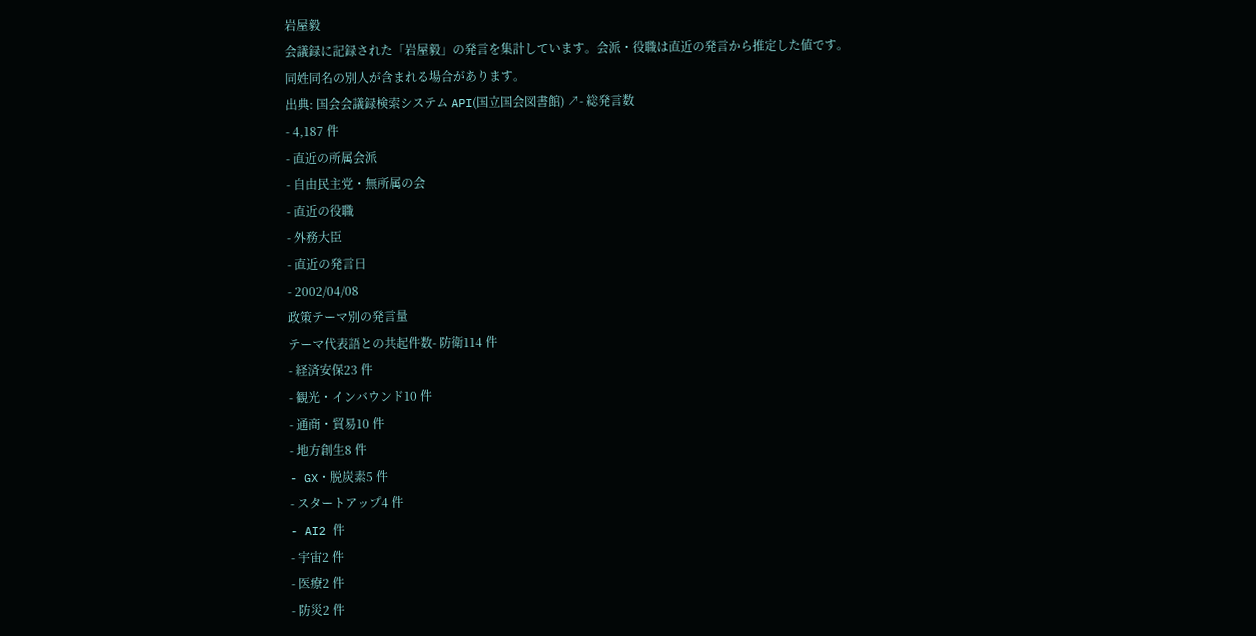岩屋毅
会議録に記録された「岩屋毅」の発言を集計しています。会派・役職は直近の発言から推定した値です。同姓同名の別人が含まれる場合があります。
出典: 国会会議録検索システム API(国立国会図書館) ↗- 総発言数
- 4,187 件
- 直近の所属会派
- 自由民主党・無所属の会
- 直近の役職
- 外務大臣
- 直近の発言日
- 2002/04/08
政策テーマ別の発言量
テーマ代表語との共起件数- 防衛114 件
- 経済安保23 件
- 観光・インバウンド10 件
- 通商・貿易10 件
- 地方創生8 件
- GX・脱炭素5 件
- スタートアップ4 件
- AI2 件
- 宇宙2 件
- 医療2 件
- 防災2 件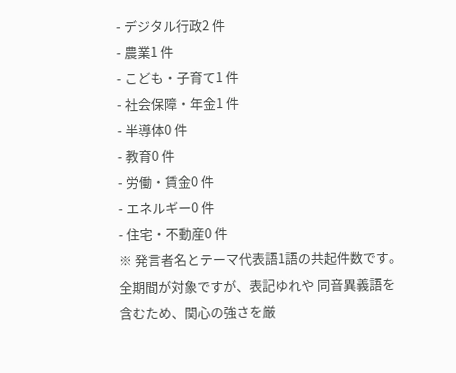- デジタル行政2 件
- 農業1 件
- こども・子育て1 件
- 社会保障・年金1 件
- 半導体0 件
- 教育0 件
- 労働・賃金0 件
- エネルギー0 件
- 住宅・不動産0 件
※ 発言者名とテーマ代表語1語の共起件数です。全期間が対象ですが、表記ゆれや 同音異義語を含むため、関心の強さを厳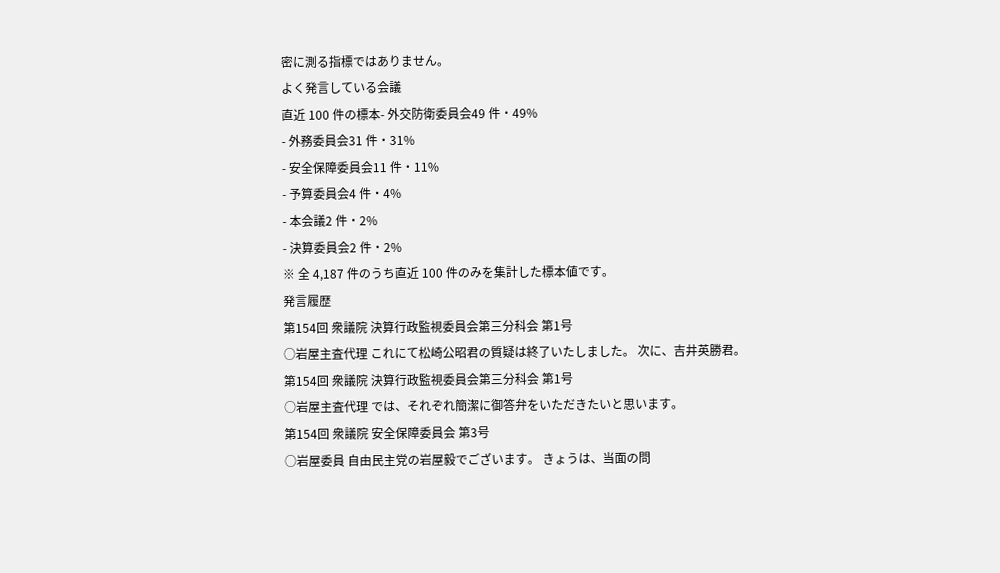密に測る指標ではありません。
よく発言している会議
直近 100 件の標本- 外交防衛委員会49 件・49%
- 外務委員会31 件・31%
- 安全保障委員会11 件・11%
- 予算委員会4 件・4%
- 本会議2 件・2%
- 決算委員会2 件・2%
※ 全 4,187 件のうち直近 100 件のみを集計した標本値です。
発言履歴
第154回 衆議院 決算行政監視委員会第三分科会 第1号
○岩屋主査代理 これにて松崎公昭君の質疑は終了いたしました。 次に、吉井英勝君。
第154回 衆議院 決算行政監視委員会第三分科会 第1号
○岩屋主査代理 では、それぞれ簡潔に御答弁をいただきたいと思います。
第154回 衆議院 安全保障委員会 第3号
○岩屋委員 自由民主党の岩屋毅でございます。 きょうは、当面の問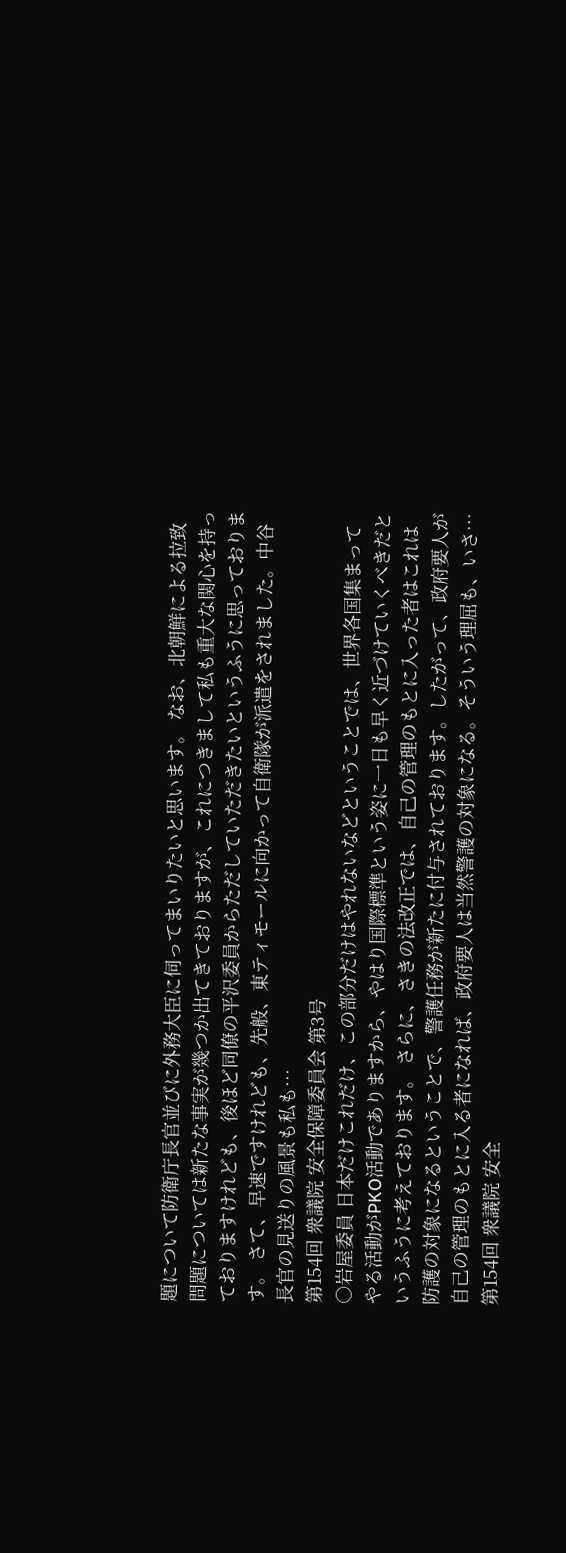題について防衛庁長官並びに外務大臣に伺ってまいりたいと思います。 なお、北朝鮮による拉致問題については新たな事実が幾つか出てきておりますが、これにつきまして私も重大な関心を持っておりますけれども、後ほど同僚の平沢委員からただしていただきたいというふうに思っております。 さて、早速ですけれども、先般、東ティモールに向かって自衛隊が派遣をされました。中谷長官の見送りの風景も私も…
第154回 衆議院 安全保障委員会 第3号
○岩屋委員 日本だけこれだけ、この部分だけはやれないなどということでは、世界各国集まってやる活動がPKO活動でありますから、やはり国際標準という姿に一日も早く近づけていくべきだというふうに考えております。 さらに、さきの法改正では、自己の管理のもとに入った者はこれは防護の対象になるということで、警護任務が新たに付与されております。したがって、政府要人が自己の管理のもとに入る者になれば、政府要人は当然警護の対象になる。そういう理屈も、いさ…
第154回 衆議院 安全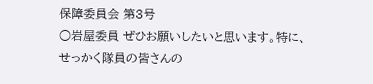保障委員会 第3号
○岩屋委員 ぜひお願いしたいと思います。特に、せっかく隊員の皆さんの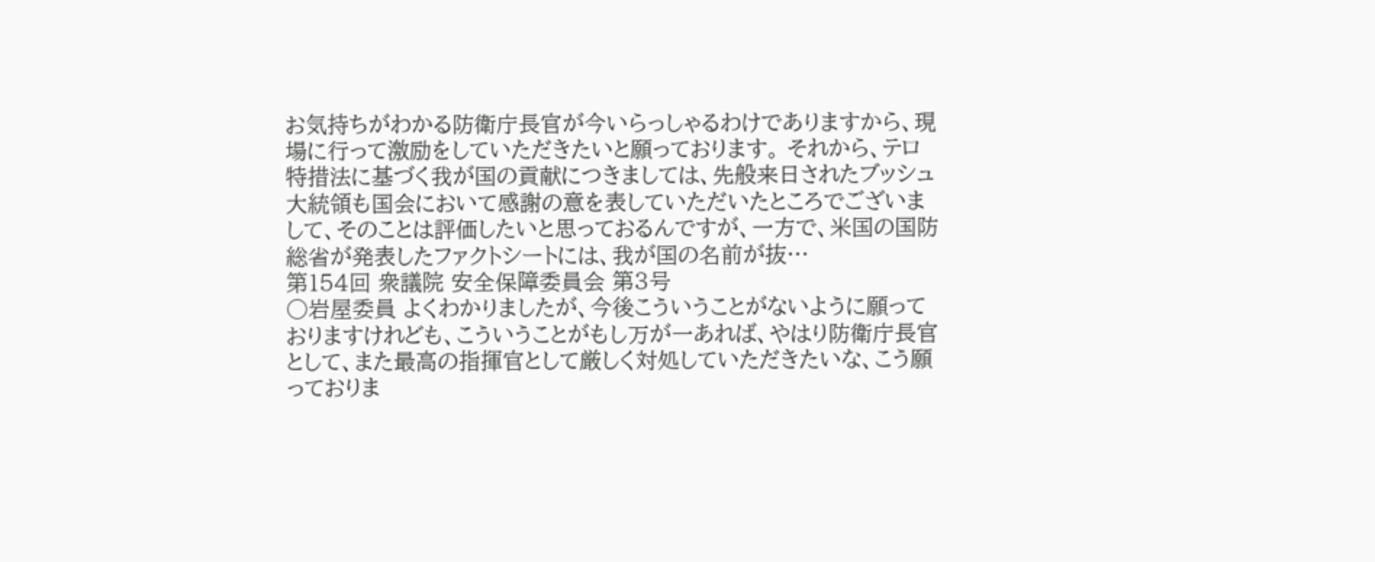お気持ちがわかる防衛庁長官が今いらっしゃるわけでありますから、現場に行って激励をしていただきたいと願っております。 それから、テロ特措法に基づく我が国の貢献につきましては、先般来日されたブッシュ大統領も国会において感謝の意を表していただいたところでございまして、そのことは評価したいと思っておるんですが、一方で、米国の国防総省が発表したファクトシートには、我が国の名前が抜…
第154回 衆議院 安全保障委員会 第3号
○岩屋委員 よくわかりましたが、今後こういうことがないように願っておりますけれども、こういうことがもし万が一あれば、やはり防衛庁長官として、また最高の指揮官として厳しく対処していただきたいな、こう願っておりま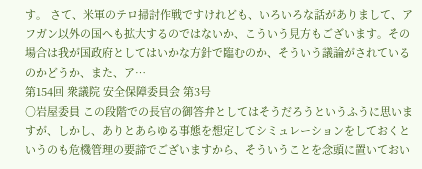す。 さて、米軍のテロ掃討作戦ですけれども、いろいろな話がありまして、アフガン以外の国へも拡大するのではないか、こういう見方もございます。その場合は我が国政府としてはいかな方針で臨むのか、そういう議論がされているのかどうか、また、ア…
第154回 衆議院 安全保障委員会 第3号
○岩屋委員 この段階での長官の御答弁としてはそうだろうというふうに思いますが、しかし、ありとあらゆる事態を想定してシミュレーションをしておくというのも危機管理の要諦でございますから、そういうことを念頭に置いておい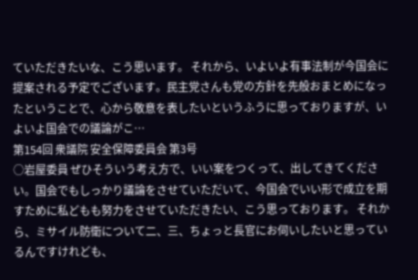ていただきたいな、こう思います。 それから、いよいよ有事法制が今国会に提案される予定でございます。民主党さんも党の方針を先般おまとめになったということで、心から敬意を表したいというふうに思っておりますが、いよいよ国会での議論がこ…
第154回 衆議院 安全保障委員会 第3号
○岩屋委員 ぜひそういう考え方で、いい案をつくって、出してきてください。国会でもしっかり議論をさせていただいて、今国会でいい形で成立を期すために私どもも努力をさせていただきたい、こう思っております。 それから、ミサイル防衛について二、三、ちょっと長官にお伺いしたいと思っているんですけれども、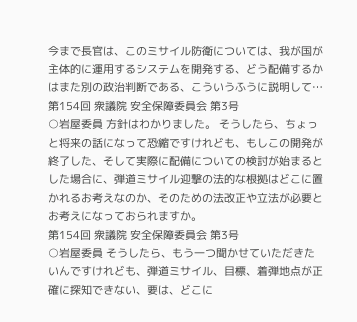今まで長官は、このミサイル防衛については、我が国が主体的に運用するシステムを開発する、どう配備するかはまた別の政治判断である、こういうふうに説明して…
第154回 衆議院 安全保障委員会 第3号
○岩屋委員 方針はわかりました。 そうしたら、ちょっと将来の話になって恐縮ですけれども、もしこの開発が終了した、そして実際に配備についての検討が始まるとした場合に、弾道ミサイル迎撃の法的な根拠はどこに置かれるお考えなのか、そのための法改正や立法が必要とお考えになっておられますか。
第154回 衆議院 安全保障委員会 第3号
○岩屋委員 そうしたら、もう一つ聞かせていただきたいんですけれども、弾道ミサイル、目標、着弾地点が正確に探知できない、要は、どこに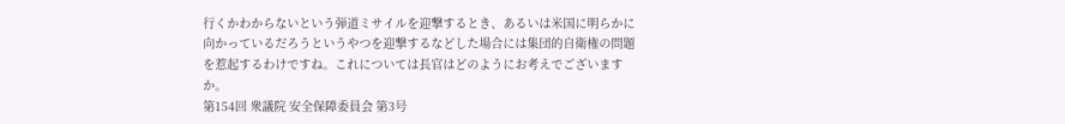行くかわからないという弾道ミサイルを迎撃するとき、あるいは米国に明らかに向かっているだろうというやつを迎撃するなどした場合には集団的自衛権の問題を惹起するわけですね。これについては長官はどのようにお考えでございますか。
第154回 衆議院 安全保障委員会 第3号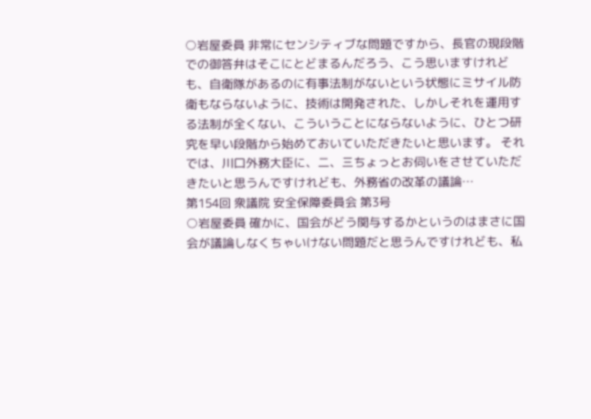○岩屋委員 非常にセンシティブな問題ですから、長官の現段階での御答弁はそこにとどまるんだろう、こう思いますけれども、自衛隊があるのに有事法制がないという状態にミサイル防衛もならないように、技術は開発された、しかしそれを運用する法制が全くない、こういうことにならないように、ひとつ研究を早い段階から始めておいていただきたいと思います。 それでは、川口外務大臣に、二、三ちょっとお伺いをさせていただきたいと思うんですけれども、外務省の改革の議論…
第154回 衆議院 安全保障委員会 第3号
○岩屋委員 確かに、国会がどう関与するかというのはまさに国会が議論しなくちゃいけない問題だと思うんですけれども、私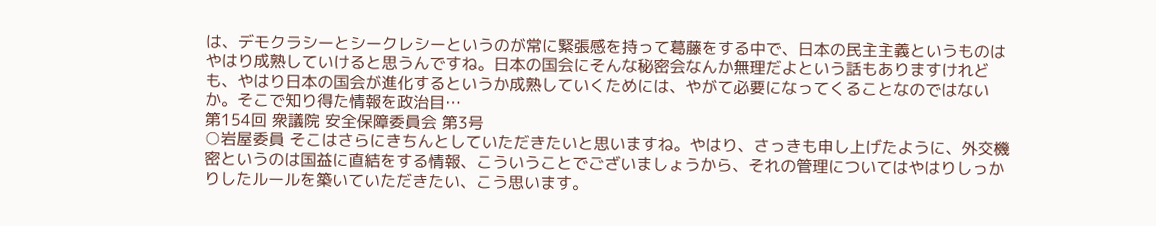は、デモクラシーとシークレシーというのが常に緊張感を持って葛藤をする中で、日本の民主主義というものはやはり成熟していけると思うんですね。日本の国会にそんな秘密会なんか無理だよという話もありますけれども、やはり日本の国会が進化するというか成熟していくためには、やがて必要になってくることなのではないか。そこで知り得た情報を政治目…
第154回 衆議院 安全保障委員会 第3号
○岩屋委員 そこはさらにきちんとしていただきたいと思いますね。やはり、さっきも申し上げたように、外交機密というのは国益に直結をする情報、こういうことでございましょうから、それの管理についてはやはりしっかりしたルールを築いていただきたい、こう思います。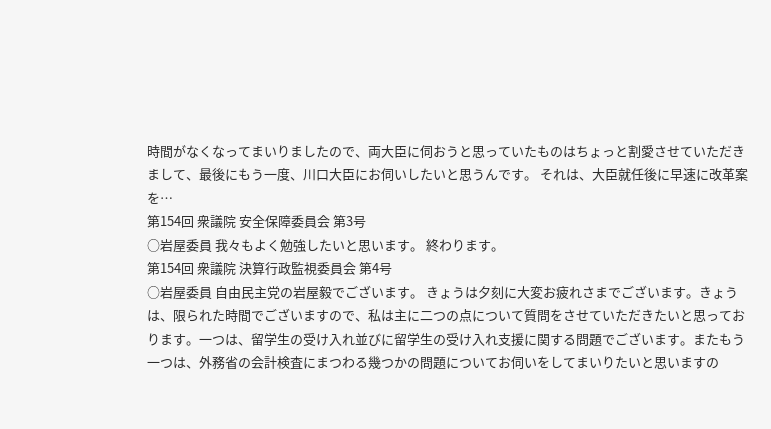時間がなくなってまいりましたので、両大臣に伺おうと思っていたものはちょっと割愛させていただきまして、最後にもう一度、川口大臣にお伺いしたいと思うんです。 それは、大臣就任後に早速に改革案を…
第154回 衆議院 安全保障委員会 第3号
○岩屋委員 我々もよく勉強したいと思います。 終わります。
第154回 衆議院 決算行政監視委員会 第4号
○岩屋委員 自由民主党の岩屋毅でございます。 きょうは夕刻に大変お疲れさまでございます。きょうは、限られた時間でございますので、私は主に二つの点について質問をさせていただきたいと思っております。一つは、留学生の受け入れ並びに留学生の受け入れ支援に関する問題でございます。またもう一つは、外務省の会計検査にまつわる幾つかの問題についてお伺いをしてまいりたいと思いますの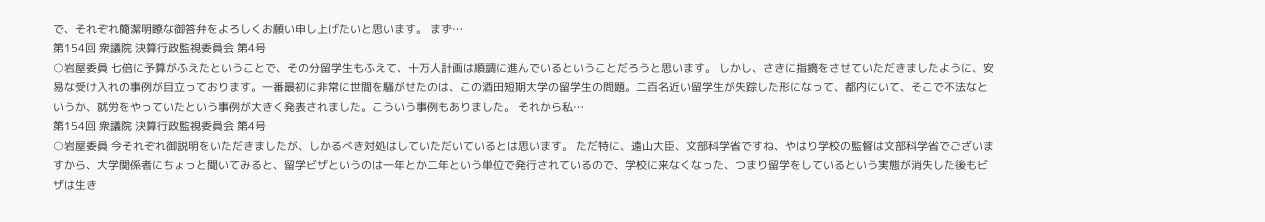で、それぞれ簡潔明瞭な御答弁をよろしくお願い申し上げたいと思います。 まず…
第154回 衆議院 決算行政監視委員会 第4号
○岩屋委員 七倍に予算がふえたということで、その分留学生もふえて、十万人計画は順調に進んでいるということだろうと思います。 しかし、さきに指摘をさせていただきましたように、安易な受け入れの事例が目立っております。一番最初に非常に世間を騒がせたのは、この酒田短期大学の留学生の問題。二百名近い留学生が失踪した形になって、都内にいて、そこで不法なというか、就労をやっていたという事例が大きく発表されました。こういう事例もありました。 それから私…
第154回 衆議院 決算行政監視委員会 第4号
○岩屋委員 今それぞれ御説明をいただきましたが、しかるべき対処はしていただいているとは思います。 ただ特に、遠山大臣、文部科学省ですね、やはり学校の監督は文部科学省でございますから、大学関係者にちょっと聞いてみると、留学ビザというのは一年とか二年という単位で発行されているので、学校に来なくなった、つまり留学をしているという実態が消失した後もビザは生き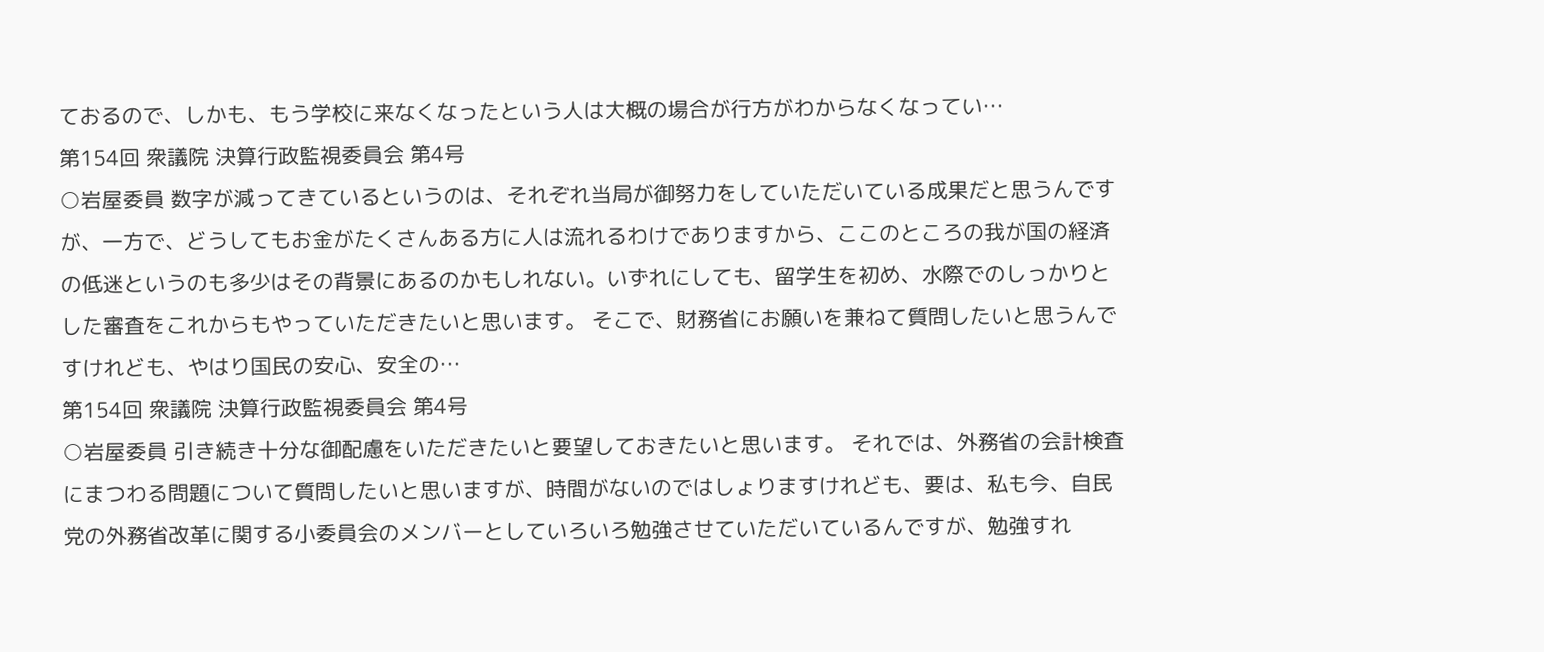ておるので、しかも、もう学校に来なくなったという人は大概の場合が行方がわからなくなってい…
第154回 衆議院 決算行政監視委員会 第4号
○岩屋委員 数字が減ってきているというのは、それぞれ当局が御努力をしていただいている成果だと思うんですが、一方で、どうしてもお金がたくさんある方に人は流れるわけでありますから、ここのところの我が国の経済の低迷というのも多少はその背景にあるのかもしれない。いずれにしても、留学生を初め、水際でのしっかりとした審査をこれからもやっていただきたいと思います。 そこで、財務省にお願いを兼ねて質問したいと思うんですけれども、やはり国民の安心、安全の…
第154回 衆議院 決算行政監視委員会 第4号
○岩屋委員 引き続き十分な御配慮をいただきたいと要望しておきたいと思います。 それでは、外務省の会計検査にまつわる問題について質問したいと思いますが、時間がないのではしょりますけれども、要は、私も今、自民党の外務省改革に関する小委員会のメンバーとしていろいろ勉強させていただいているんですが、勉強すれ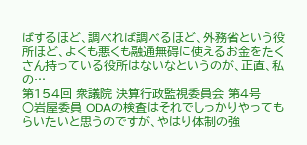ばするほど、調べれば調べるほど、外務省という役所ほど、よくも悪くも融通無碍に使えるお金をたくさん持っている役所はないなというのが、正直、私の…
第154回 衆議院 決算行政監視委員会 第4号
○岩屋委員 ODAの検査はそれでしっかりやってもらいたいと思うのですが、やはり体制の強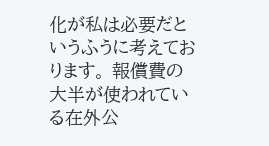化が私は必要だというふうに考えております。 報償費の大半が使われている在外公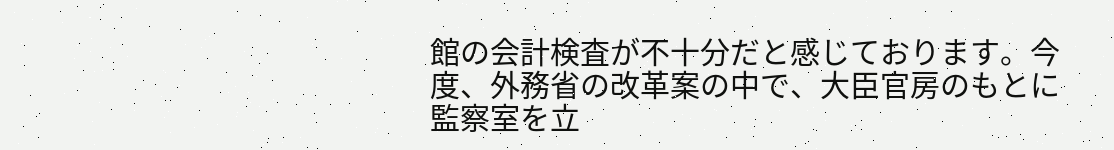館の会計検査が不十分だと感じております。今度、外務省の改革案の中で、大臣官房のもとに監察室を立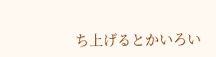ち上げるとかいろい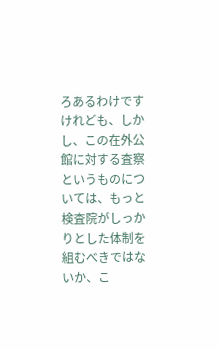ろあるわけですけれども、しかし、この在外公館に対する査察というものについては、もっと検査院がしっかりとした体制を組むべきではないか、こ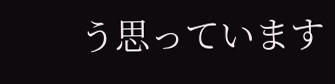う思っています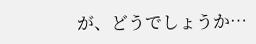が、どうでしょうか…